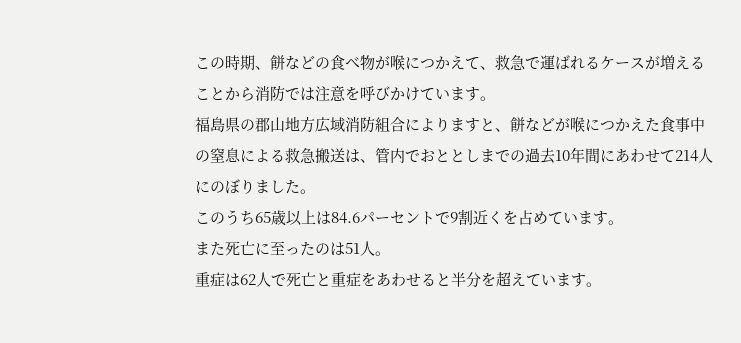この時期、餅などの食べ物が喉につかえて、救急で運ばれるケースが増えることから消防では注意を呼びかけています。
福島県の郡山地方広域消防組合によりますと、餅などが喉につかえた食事中の窒息による救急搬送は、管内でおととしまでの過去10年間にあわせて214人にのぼりました。
このうち65歳以上は84.6パーセントで9割近くを占めています。
また死亡に至ったのは51人。
重症は62人で死亡と重症をあわせると半分を超えています。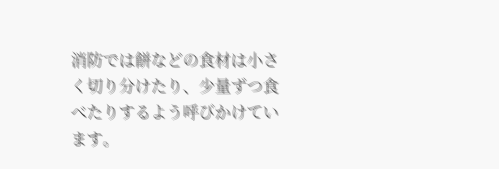消防では餅などの食材は小さく切り分けたり、少量ずつ食べたりするよう呼びかけています。